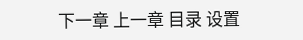下一章 上一章 目录 设置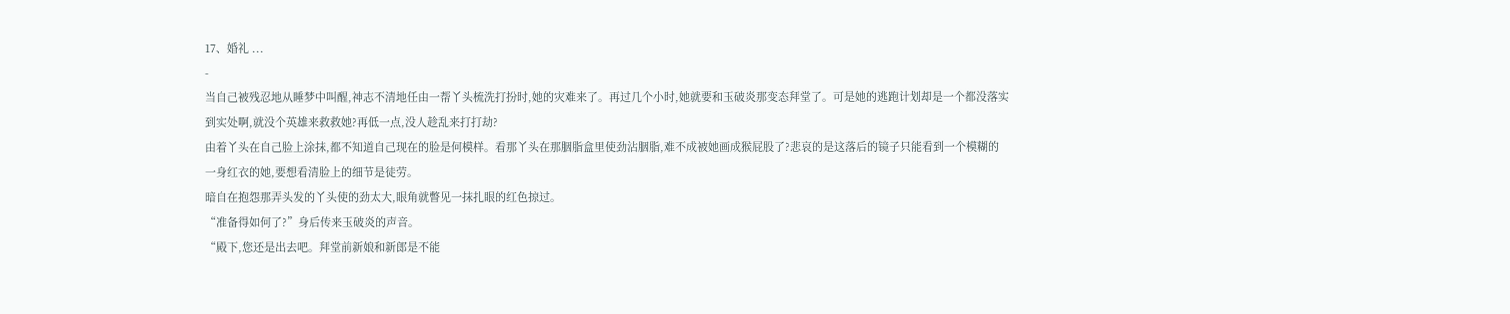17、婚礼 ...
-
当自己被残忍地从睡梦中叫醒,神志不清地任由一帮丫头梳洗打扮时,她的灾难来了。再过几个小时,她就要和玉破炎那变态拜堂了。可是她的逃跑计划却是一个都没落实到实处啊,就没个英雄来救救她?再低一点,没人趁乱来打打劫?
由着丫头在自己脸上涂抹,都不知道自己现在的脸是何模样。看那丫头在那胭脂盒里使劲沾胭脂,难不成被她画成猴屁股了?悲哀的是这落后的镜子只能看到一个模糊的一身红衣的她,要想看清脸上的细节是徒劳。
暗自在抱怨那弄头发的丫头使的劲太大,眼角就瞥见一抹扎眼的红色掠过。
“准备得如何了?”身后传来玉破炎的声音。
“殿下,您还是出去吧。拜堂前新娘和新郎是不能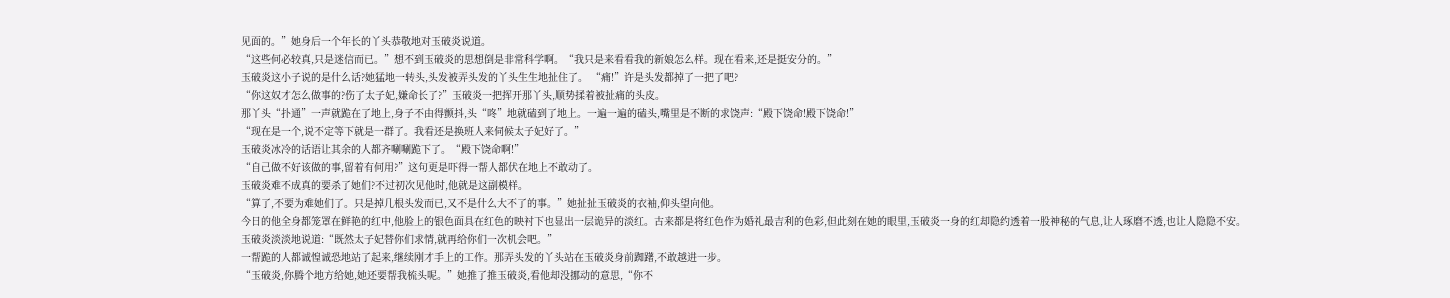见面的。”她身后一个年长的丫头恭敬地对玉破炎说道。
“这些何必较真,只是迷信而已。”想不到玉破炎的思想倒是非常科学啊。“我只是来看看我的新娘怎么样。现在看来,还是挺安分的。”
玉破炎这小子说的是什么话?她猛地一转头,头发被弄头发的丫头生生地扯住了。 “痛!”许是头发都掉了一把了吧?
“你这奴才怎么做事的?伤了太子妃,嫌命长了?”玉破炎一把挥开那丫头,顺势揉着被扯痛的头皮。
那丫头“扑通”一声就跪在了地上,身子不由得颤抖,头“咚”地就磕到了地上。一遍一遍的磕头,嘴里是不断的求饶声:“殿下饶命!殿下饶命!”
“现在是一个,说不定等下就是一群了。我看还是换班人来伺候太子妃好了。”
玉破炎冰冷的话语让其余的人都齐唰唰跪下了。“殿下饶命啊!”
“自己做不好该做的事,留着有何用?”这句更是吓得一帮人都伏在地上不敢动了。
玉破炎难不成真的要杀了她们?不过初次见他时,他就是这副模样。
“算了,不要为难她们了。只是掉几根头发而已,又不是什么大不了的事。”她扯扯玉破炎的衣袖,仰头望向他。
今日的他全身都笼罩在鲜艳的红中,他脸上的银色面具在红色的映衬下也显出一层诡异的淡红。古来都是将红色作为婚礼最吉利的色彩,但此刻在她的眼里,玉破炎一身的红却隐约透着一股神秘的气息,让人琢磨不透,也让人隐隐不安。
玉破炎淡淡地说道:“既然太子妃替你们求情,就再给你们一次机会吧。”
一帮跪的人都诚惶诚恐地站了起来,继续刚才手上的工作。那弄头发的丫头站在玉破炎身前踟躇,不敢越进一步。
“玉破炎,你腾个地方给她,她还要帮我梳头呢。”她推了推玉破炎,看他却没挪动的意思,“你不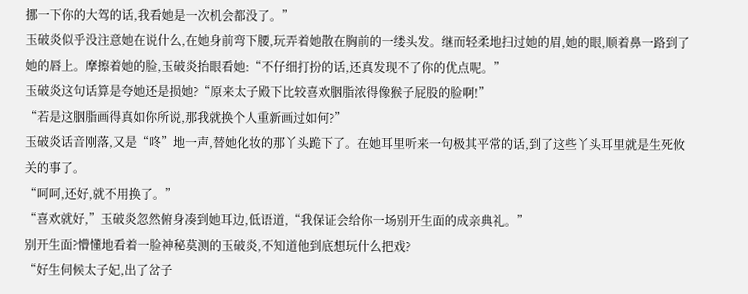挪一下你的大驾的话,我看她是一次机会都没了。”
玉破炎似乎没注意她在说什么,在她身前弯下腰,玩弄着她散在胸前的一缕头发。继而轻柔地扫过她的眉,她的眼,顺着鼻一路到了她的唇上。摩擦着她的脸,玉破炎抬眼看她:“不仔细打扮的话,还真发现不了你的优点呢。”
玉破炎这句话算是夸她还是损她?“原来太子殿下比较喜欢胭脂浓得像猴子屁股的脸啊!”
“若是这胭脂画得真如你所说,那我就换个人重新画过如何?”
玉破炎话音刚落,又是“咚”地一声,替她化妆的那丫头跪下了。在她耳里听来一句极其平常的话,到了这些丫头耳里就是生死攸关的事了。
“呵呵,还好,就不用换了。”
“喜欢就好,”玉破炎忽然俯身凑到她耳边,低语道,“我保证会给你一场别开生面的成亲典礼。”
别开生面?懵懂地看着一脸神秘莫测的玉破炎,不知道他到底想玩什么把戏?
“好生伺候太子妃,出了岔子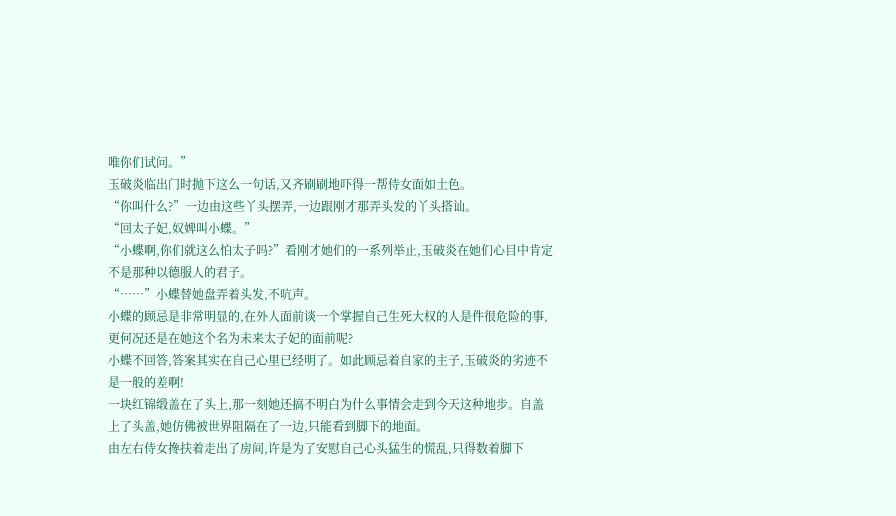唯你们试问。”
玉破炎临出门时抛下这么一句话,又齐刷刷地吓得一帮侍女面如土色。
“你叫什么?”一边由这些丫头摆弄,一边跟刚才那弄头发的丫头搭讪。
“回太子妃,奴婢叫小蝶。”
“小蝶啊,你们就这么怕太子吗?”看刚才她们的一系列举止,玉破炎在她们心目中肯定不是那种以德服人的君子。
“……”小蝶替她盘弄着头发,不吭声。
小蝶的顾忌是非常明显的,在外人面前谈一个掌握自己生死大权的人是件很危险的事,更何况还是在她这个名为未来太子妃的面前呢?
小蝶不回答,答案其实在自己心里已经明了。如此顾忌着自家的主子,玉破炎的劣迹不是一般的差啊!
一块红锦缎盖在了头上,那一刻她还搞不明白为什么事情会走到今天这种地步。自盖上了头盖,她仿佛被世界阻隔在了一边,只能看到脚下的地面。
由左右侍女搀扶着走出了房间,许是为了安慰自己心头猛生的慌乱,只得数着脚下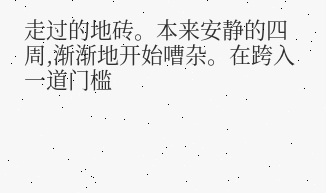走过的地砖。本来安静的四周,渐渐地开始嘈杂。在跨入一道门槛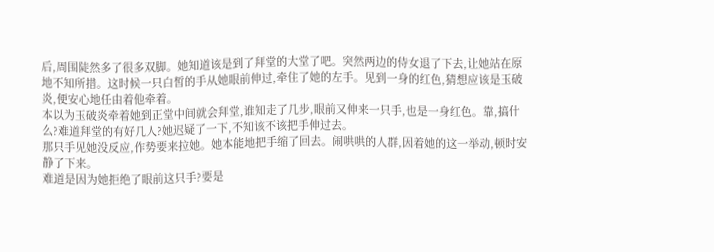后,周围陡然多了很多双脚。她知道该是到了拜堂的大堂了吧。突然两边的侍女退了下去,让她站在原地不知所措。这时候一只白皙的手从她眼前伸过,牵住了她的左手。见到一身的红色,猜想应该是玉破炎,便安心地任由着他牵着。
本以为玉破炎牵着她到正堂中间就会拜堂,谁知走了几步,眼前又伸来一只手,也是一身红色。靠,搞什么?难道拜堂的有好几人?她迟疑了一下,不知该不该把手伸过去。
那只手见她没反应,作势要来拉她。她本能地把手缩了回去。闹哄哄的人群,因着她的这一举动,顿时安静了下来。
难道是因为她拒绝了眼前这只手?要是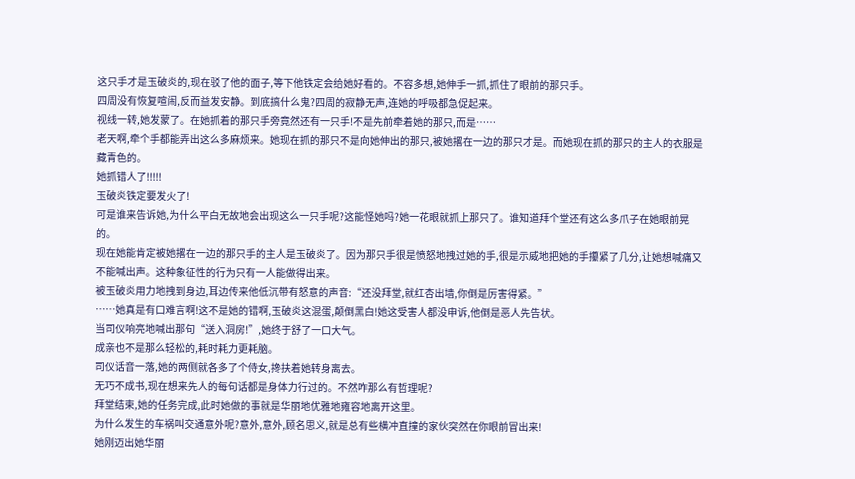这只手才是玉破炎的,现在驳了他的面子,等下他铁定会给她好看的。不容多想,她伸手一抓,抓住了眼前的那只手。
四周没有恢复喧闹,反而益发安静。到底搞什么鬼?四周的寂静无声,连她的呼吸都急促起来。
视线一转,她发蒙了。在她抓着的那只手旁竟然还有一只手!不是先前牵着她的那只,而是……
老天啊,牵个手都能弄出这么多麻烦来。她现在抓的那只不是向她伸出的那只,被她撂在一边的那只才是。而她现在抓的那只的主人的衣服是藏青色的。
她抓错人了!!!!!
玉破炎铁定要发火了!
可是谁来告诉她,为什么平白无故地会出现这么一只手呢?这能怪她吗?她一花眼就抓上那只了。谁知道拜个堂还有这么多爪子在她眼前晃的。
现在她能肯定被她撂在一边的那只手的主人是玉破炎了。因为那只手很是愤怒地拽过她的手,很是示威地把她的手攥紧了几分,让她想喊痛又不能喊出声。这种象征性的行为只有一人能做得出来。
被玉破炎用力地拽到身边,耳边传来他低沉带有怒意的声音:“还没拜堂,就红杏出墙,你倒是厉害得紧。”
……她真是有口难言啊!这不是她的错啊,玉破炎这混蛋,颠倒黑白!她这受害人都没申诉,他倒是恶人先告状。
当司仪响亮地喊出那句“送入洞房!”,她终于舒了一口大气。
成亲也不是那么轻松的,耗时耗力更耗脑。
司仪话音一落,她的两侧就各多了个侍女,搀扶着她转身离去。
无巧不成书,现在想来先人的每句话都是身体力行过的。不然咋那么有哲理呢?
拜堂结束,她的任务完成,此时她做的事就是华丽地优雅地雍容地离开这里。
为什么发生的车祸叫交通意外呢?意外,意外,顾名思义,就是总有些横冲直撞的家伙突然在你眼前冒出来!
她刚迈出她华丽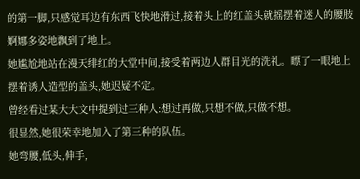的第一脚,只感觉耳边有东西飞快地滑过,接着头上的红盖头就摇摆着迷人的腰肢婀娜多姿地飘到了地上。
她尴尬地站在漫天绯红的大堂中间,接受着两边人群目光的洗礼。瞟了一眼地上摆着诱人造型的盖头,她迟疑不定。
曾经看过某大大文中提到过三种人:想过再做,只想不做,只做不想。
很显然,她很荣幸地加入了第三种的队伍。
她弯腰,低头,伸手,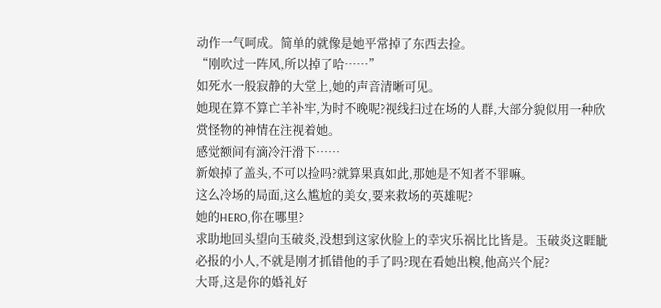动作一气呵成。简单的就像是她平常掉了东西去捡。
“刚吹过一阵风,所以掉了哈……”
如死水一般寂静的大堂上,她的声音清晰可见。
她现在算不算亡羊补牢,为时不晚呢?视线扫过在场的人群,大部分貌似用一种欣赏怪物的神情在注视着她。
感觉额间有滴冷汗滑下……
新娘掉了盖头,不可以捡吗?就算果真如此,那她是不知者不罪嘛。
这么冷场的局面,这么尴尬的美女,要来救场的英雄呢?
她的HERO,你在哪里?
求助地回头望向玉破炎,没想到这家伙脸上的幸灾乐祸比比皆是。玉破炎这睚眦必报的小人,不就是刚才抓错他的手了吗?现在看她出糗,他高兴个屁?
大哥,这是你的婚礼好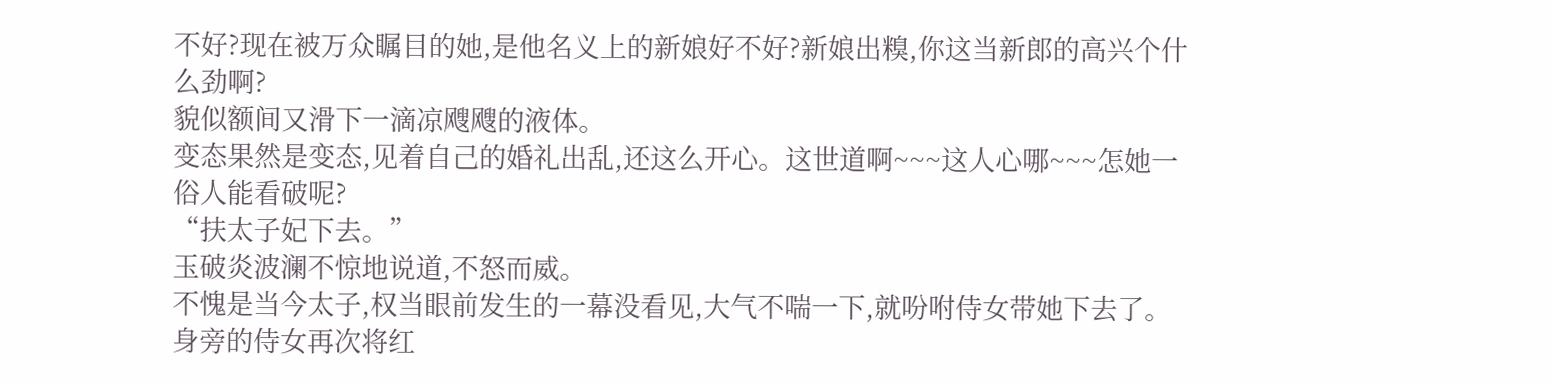不好?现在被万众瞩目的她,是他名义上的新娘好不好?新娘出糗,你这当新郎的高兴个什么劲啊?
貌似额间又滑下一滴凉飕飕的液体。
变态果然是变态,见着自己的婚礼出乱,还这么开心。这世道啊~~~这人心哪~~~怎她一俗人能看破呢?
“扶太子妃下去。”
玉破炎波澜不惊地说道,不怒而威。
不愧是当今太子,权当眼前发生的一幕没看见,大气不喘一下,就吩咐侍女带她下去了。
身旁的侍女再次将红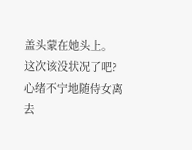盖头蒙在她头上。
这次该没状况了吧?
心绪不宁地随侍女离去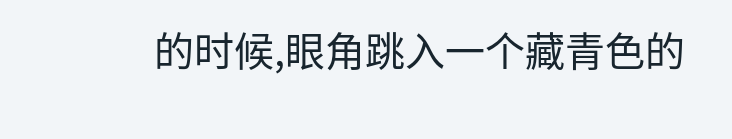的时候,眼角跳入一个藏青色的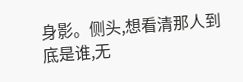身影。侧头,想看清那人到底是谁,无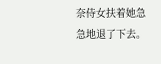奈侍女扶着她急急地退了下去。